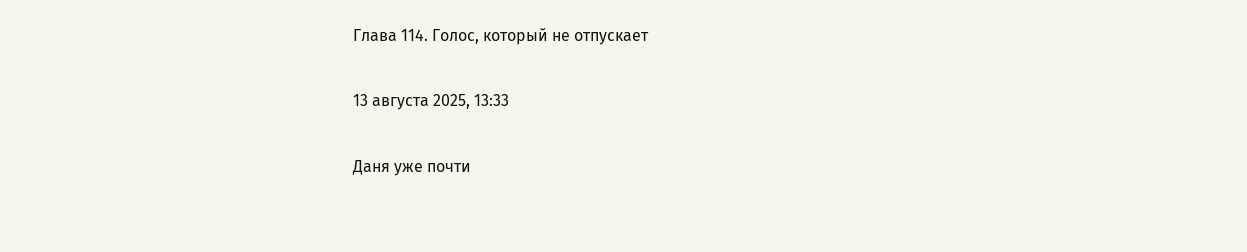Глава 114. Голос, который не отпускает

13 августа 2025, 13:33

Даня уже почти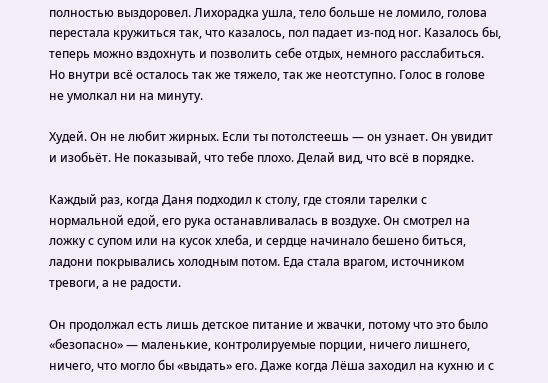полностью выздоровел. Лихорадка ушла, тело больше не ломило, голова перестала кружиться так, что казалось, пол падает из-под ног. Казалось бы, теперь можно вздохнуть и позволить себе отдых, немного расслабиться. Но внутри всё осталось так же тяжело, так же неотступно. Голос в голове не умолкал ни на минуту.

Худей. Он не любит жирных. Если ты потолстеешь — он узнает. Он увидит и изобьёт. Не показывай, что тебе плохо. Делай вид, что всё в порядке.

Каждый раз, когда Даня подходил к столу, где стояли тарелки с нормальной едой, его рука останавливалась в воздухе. Он смотрел на ложку с супом или на кусок хлеба, и сердце начинало бешено биться, ладони покрывались холодным потом. Еда стала врагом, источником тревоги, а не радости.

Он продолжал есть лишь детское питание и жвачки, потому что это было «безопасно» — маленькие, контролируемые порции, ничего лишнего, ничего, что могло бы «выдать» его. Даже когда Лёша заходил на кухню и с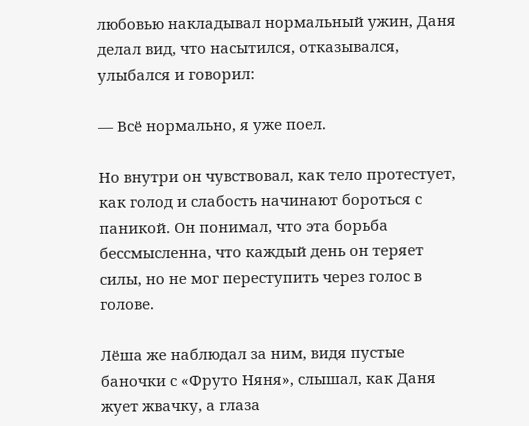любовью накладывал нормальный ужин, Даня делал вид, что насытился, отказывался, улыбался и говорил:

— Всё нормально, я уже поел.

Но внутри он чувствовал, как тело протестует, как голод и слабость начинают бороться с паникой. Он понимал, что эта борьба бессмысленна, что каждый день он теряет силы, но не мог переступить через голос в голове.

Лёша же наблюдал за ним, видя пустые баночки с «Фруто Няня», слышал, как Даня жует жвачку, а глаза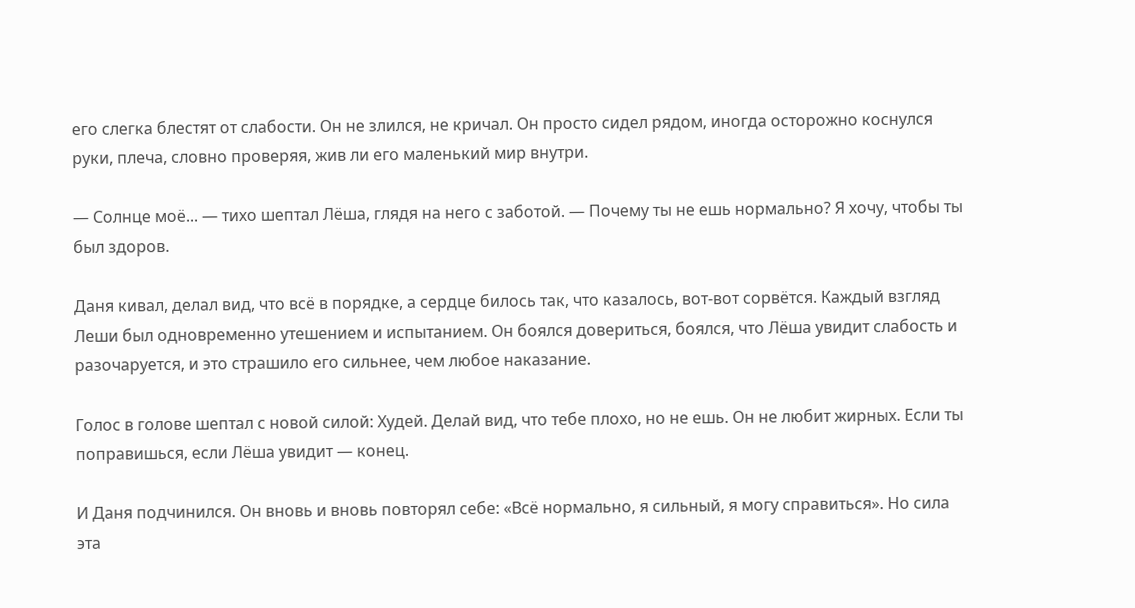его слегка блестят от слабости. Он не злился, не кричал. Он просто сидел рядом, иногда осторожно коснулся руки, плеча, словно проверяя, жив ли его маленький мир внутри.

— Солнце моё... — тихо шептал Лёша, глядя на него с заботой. — Почему ты не ешь нормально? Я хочу, чтобы ты был здоров.

Даня кивал, делал вид, что всё в порядке, а сердце билось так, что казалось, вот-вот сорвётся. Каждый взгляд Леши был одновременно утешением и испытанием. Он боялся довериться, боялся, что Лёша увидит слабость и разочаруется, и это страшило его сильнее, чем любое наказание.

Голос в голове шептал с новой силой: Худей. Делай вид, что тебе плохо, но не ешь. Он не любит жирных. Если ты поправишься, если Лёша увидит — конец.

И Даня подчинился. Он вновь и вновь повторял себе: «Всё нормально, я сильный, я могу справиться». Но сила эта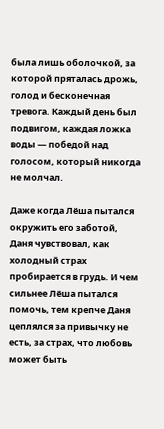была лишь оболочкой, за которой пряталась дрожь, голод и бесконечная тревога. Каждый день был подвигом, каждая ложка воды — победой над голосом, который никогда не молчал.

Даже когда Лёша пытался окружить его заботой, Даня чувствовал, как холодный страх пробирается в грудь. И чем сильнее Лёша пытался помочь, тем крепче Даня цеплялся за привычку не есть, за страх, что любовь может быть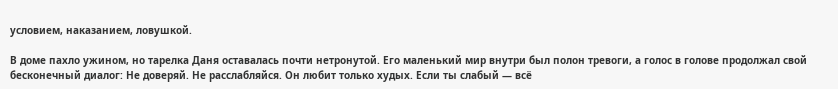условием, наказанием, ловушкой.

В доме пахло ужином, но тарелка Даня оставалась почти нетронутой. Его маленький мир внутри был полон тревоги, а голос в голове продолжал свой бесконечный диалог: Не доверяй. Не расслабляйся. Он любит только худых. Если ты слабый — всё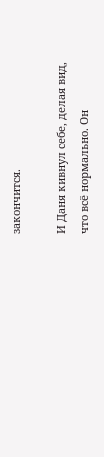закончится.

И Даня кивнул себе, делая вид, что всё нормально. Он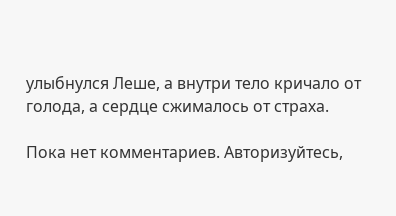улыбнулся Леше, а внутри тело кричало от голода, а сердце сжималось от страха.

Пока нет комментариев. Авторизуйтесь,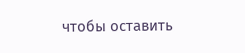чтобы оставить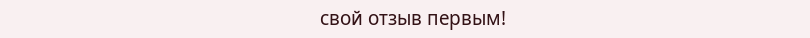свой отзыв первым!